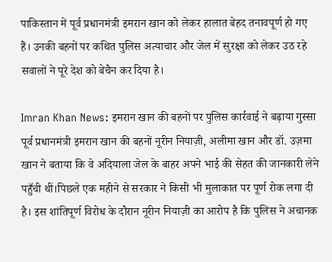पाकिस्तान में पूर्व प्रधानमंत्री इमरान खान को लेकर हालात बेहद तनावपूर्ण हो गए हैं। उनकी बहनों पर कथित पुलिस अत्याचार और जेल में सुरक्षा को लेकर उठ रहे सवालों ने पूरे देश को बेचैन कर दिया है।

Imran Khan News: इमरान खान की बहनों पर पुलिस कार्रवाई ने बढ़ाया गुस्सा
पूर्व प्रधानमंत्री इमरान खान की बहनों नूरीन नियाज़ी, अलीमा खान और डॉ. उज़मा खान ने बताया कि वे अदियाला जेल के बाहर अपने भाई की सेहत की जानकारी लेने पहुँची थीं।पिछले एक महीने से सरकार ने किसी भी मुलाकात पर पूर्ण रोक लगा दी है। इस शांतिपूर्ण विरोध के दौरान नूरीन नियाज़ी का आरोप है कि पुलिस ने अचानक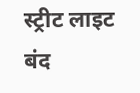स्ट्रीट लाइट बंद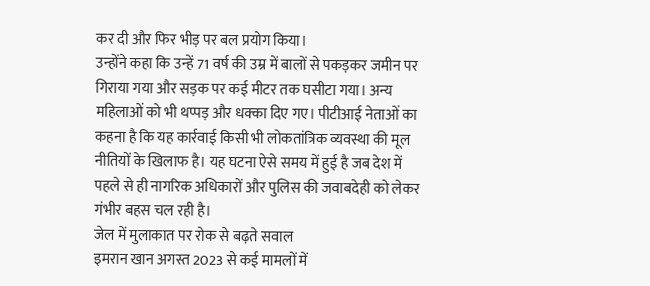कर दी और फिर भीड़ पर बल प्रयोग किया।
उन्होंने कहा कि उन्हें 71 वर्ष की उम्र में बालों से पकड़कर जमीन पर गिराया गया और सड़क पर कई मीटर तक घसीटा गया। अन्य महिलाओं को भी थप्पड़ और धक्का दिए गए। पीटीआई नेताओं का कहना है कि यह कार्रवाई किसी भी लोकतांत्रिक व्यवस्था की मूल नीतियों के खिलाफ है। यह घटना ऐसे समय में हुई है जब देश में पहले से ही नागरिक अधिकारों और पुलिस की जवाबदेही को लेकर गंभीर बहस चल रही है।
जेल में मुलाकात पर रोक से बढ़ते सवाल
इमरान खान अगस्त 2023 से कई मामलों में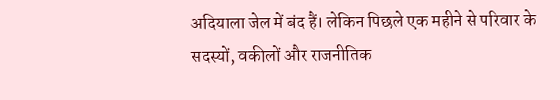अदियाला जेल में बंद हैं। लेकिन पिछले एक महीने से परिवार के सदस्यों, वकीलों और राजनीतिक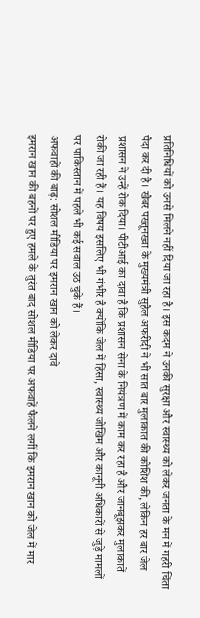प्रतिनिधियों को उनसे मिलने नहीं दिया जा रहा है। इस कदम ने उनकी सुरक्षा और स्वास्थ्य को लेकर जनता के मन में गहरी चिंता पैदा कर दी है। खैबर पख्तूनख्वा के मुख्यमंत्री सुहैल अफरीदी ने भी सात बार मुलाकात की कोशिश की, लेकिन हर बार जेल प्रशासन ने उन्हें रोक दिया। पीटीआई का दावा है कि प्रशासन सेना के नियंत्रण में काम कर रहा है और जानबूझकर मुलाकातें रोकी जा रही हैं। यह विषय इसलिए भी गंभीर है क्योंकि जेल में हिंसा, स्वास्थ्य जोखिम और कानूनी अधिकारों से जुड़े मामलों पर पाकिस्तान में पहले भी कई सवाल उठ चुके हैं।
अफवाहों की बाढ़: सोशल मीडिया पर इमरान खान को लेकर दावे
इमरान खान की बहनों पर हुए हमले के तुरंत बाद सोशल मीडिया पर अफवाहें फैलने लगीं कि इमरान खान को जेल में मार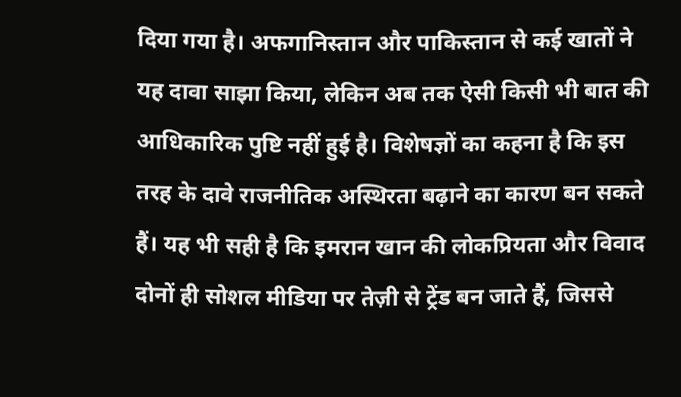दिया गया है। अफगानिस्तान और पाकिस्तान से कई खातों ने यह दावा साझा किया, लेकिन अब तक ऐसी किसी भी बात की आधिकारिक पुष्टि नहीं हुई है। विशेषज्ञों का कहना है कि इस तरह के दावे राजनीतिक अस्थिरता बढ़ाने का कारण बन सकते हैं। यह भी सही है कि इमरान खान की लोकप्रियता और विवाद दोनों ही सोशल मीडिया पर तेज़ी से ट्रेंड बन जाते हैं, जिससे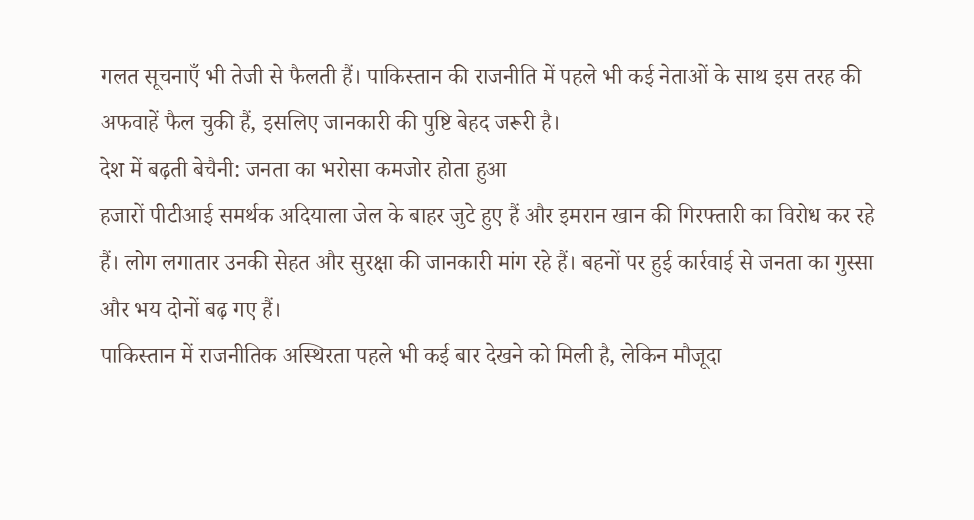गलत सूचनाएँ भी तेजी से फैलती हैं। पाकिस्तान की राजनीति में पहले भी कई नेताओं के साथ इस तरह की अफवाहें फैल चुकी हैं, इसलिए जानकारी की पुष्टि बेहद जरूरी है।
देश में बढ़ती बेचैनी: जनता का भरोसा कमजोर होता हुआ
हजारों पीटीआई समर्थक अदियाला जेल के बाहर जुटे हुए हैं और इमरान खान की गिरफ्तारी का विरोध कर रहे हैं। लोग लगातार उनकी सेहत और सुरक्षा की जानकारी मांग रहे हैं। बहनों पर हुई कार्रवाई से जनता का गुस्सा और भय दोनों बढ़ गए हैं।
पाकिस्तान में राजनीतिक अस्थिरता पहले भी कई बार देखने को मिली है, लेकिन मौजूदा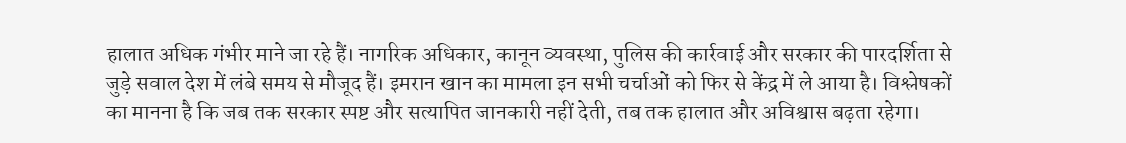हालात अधिक गंभीर माने जा रहे हैं। नागरिक अधिकार, कानून व्यवस्था, पुलिस की कार्रवाई और सरकार की पारदर्शिता से जुड़े सवाल देश में लंबे समय से मौजूद हैं। इमरान खान का मामला इन सभी चर्चाओं को फिर से केंद्र में ले आया है। विश्लेषकों का मानना है कि जब तक सरकार स्पष्ट और सत्यापित जानकारी नहीं देती, तब तक हालात और अविश्वास बढ़ता रहेगा।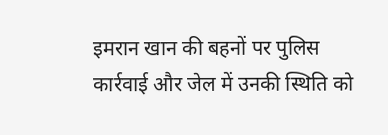इमरान खान की बहनों पर पुलिस कार्रवाई और जेल में उनकी स्थिति को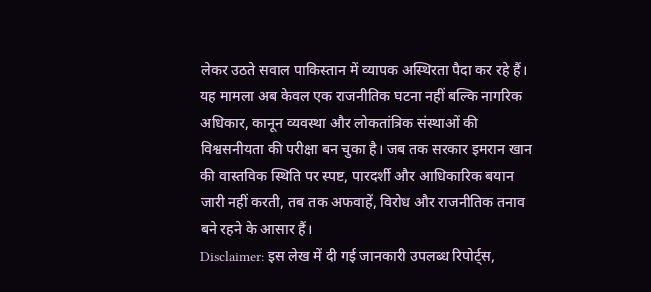लेकर उठते सवाल पाकिस्तान में व्यापक अस्थिरता पैदा कर रहे हैं। यह मामला अब केवल एक राजनीतिक घटना नहीं बल्कि नागरिक अधिकार, कानून व्यवस्था और लोकतांत्रिक संस्थाओं की विश्वसनीयता की परीक्षा बन चुका है। जब तक सरकार इमरान खान की वास्तविक स्थिति पर स्पष्ट, पारदर्शी और आधिकारिक बयान जारी नहीं करती, तब तक अफवाहें, विरोध और राजनीतिक तनाव बने रहने के आसार हैं।
Disclaimer: इस लेख में दी गई जानकारी उपलब्ध रिपोर्ट्स,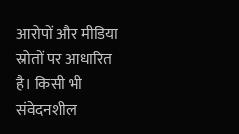आरोपों और मीडिया स्रोतों पर आधारित है। किसी भी संवेदनशील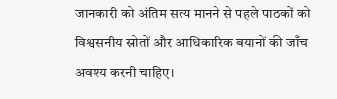जानकारी को अंतिम सत्य मानने से पहले पाठकों को विश्वसनीय स्रोतों और आधिकारिक बयानों की जाँच अवश्य करनी चाहिए।